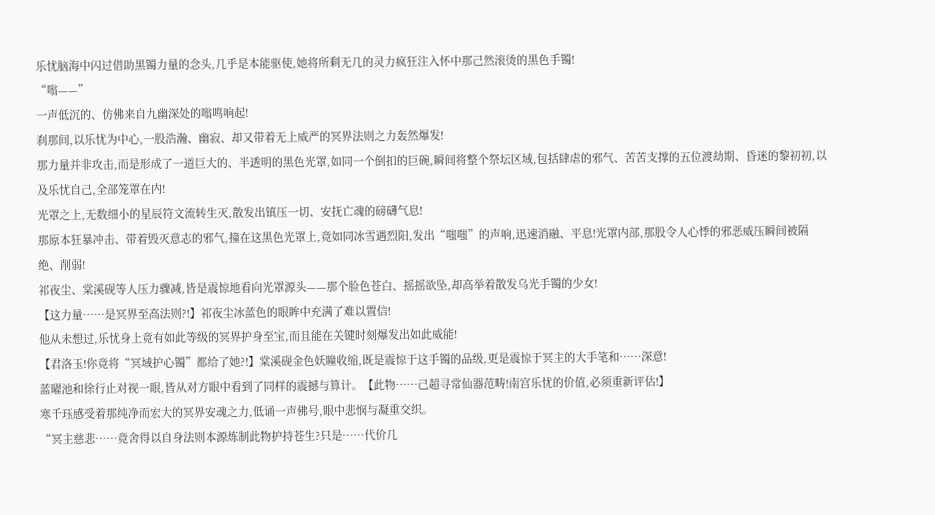乐忧脑海中闪过借助黑镯力量的念头,几乎是本能驱使,她将所剩无几的灵力疯狂注入怀中那己然滚烫的黑色手镯!
“嗡——”
一声低沉的、仿佛来自九幽深处的嗡鸣响起!
刹那间,以乐忧为中心,一股浩瀚、幽寂、却又带着无上威严的冥界法则之力轰然爆发!
那力量并非攻击,而是形成了一道巨大的、半透明的黑色光罩,如同一个倒扣的巨碗,瞬间将整个祭坛区域,包括肆虐的邪气、苦苦支撑的五位渡劫期、昏迷的黎初初,以及乐忧自己,全部笼罩在内!
光罩之上,无数细小的星辰符文流转生灭,散发出镇压一切、安抚亡魂的磅礴气息!
那原本狂暴冲击、带着毁灭意志的邪气,撞在这黑色光罩上,竟如同冰雪遇烈阳,发出“嗤嗤”的声响,迅速消融、平息!光罩内部,那股令人心悸的邪恶威压瞬间被隔绝、削弱!
祁夜尘、棠溪砚等人压力骤减,皆是震惊地看向光罩源头——那个脸色苍白、摇摇欲坠,却高举着散发乌光手镯的少女!
【这力量……是冥界至高法则?!】祁夜尘冰蓝色的眼眸中充满了难以置信!
他从未想过,乐忧身上竟有如此等级的冥界护身至宝,而且能在关键时刻爆发出如此威能!
【君洛玉!你竟将“冥域护心镯”都给了她?!】棠溪砚金色妖瞳收缩,既是震惊于这手镯的品级,更是震惊于冥主的大手笔和……深意!
蓝曜池和徐行止对视一眼,皆从对方眼中看到了同样的震撼与算计。【此物……己超寻常仙器范畴!南宫乐忧的价值,必须重新评估!】
寒千珏感受着那纯净而宏大的冥界安魂之力,低诵一声佛号,眼中悲悯与凝重交织。
“冥主慈悲……竟舍得以自身法则本源炼制此物护持苍生?只是……代价几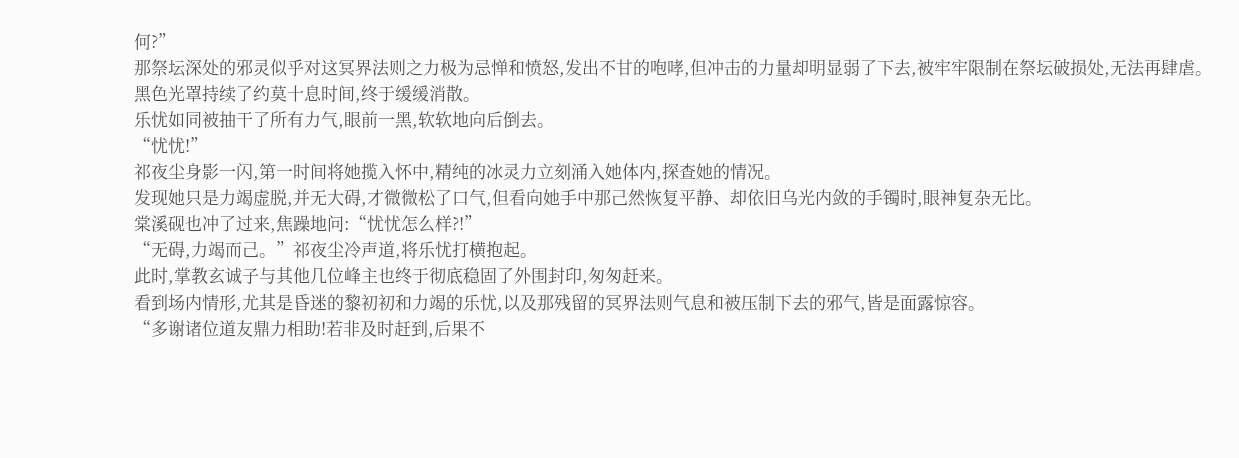何?”
那祭坛深处的邪灵似乎对这冥界法则之力极为忌惮和愤怒,发出不甘的咆哮,但冲击的力量却明显弱了下去,被牢牢限制在祭坛破损处,无法再肆虐。
黑色光罩持续了约莫十息时间,终于缓缓消散。
乐忧如同被抽干了所有力气,眼前一黑,软软地向后倒去。
“忧忧!”
祁夜尘身影一闪,第一时间将她揽入怀中,精纯的冰灵力立刻涌入她体内,探查她的情况。
发现她只是力竭虚脱,并无大碍,才微微松了口气,但看向她手中那己然恢复平静、却依旧乌光内敛的手镯时,眼神复杂无比。
棠溪砚也冲了过来,焦躁地问:“忧忧怎么样?!”
“无碍,力竭而己。”祁夜尘冷声道,将乐忧打横抱起。
此时,掌教玄诚子与其他几位峰主也终于彻底稳固了外围封印,匆匆赶来。
看到场内情形,尤其是昏迷的黎初初和力竭的乐忧,以及那残留的冥界法则气息和被压制下去的邪气,皆是面露惊容。
“多谢诸位道友鼎力相助!若非及时赶到,后果不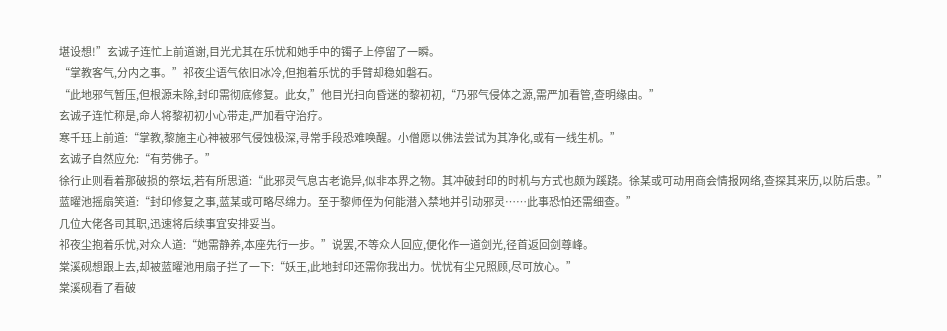堪设想!”玄诚子连忙上前道谢,目光尤其在乐忧和她手中的镯子上停留了一瞬。
“掌教客气,分内之事。”祁夜尘语气依旧冰冷,但抱着乐忧的手臂却稳如磐石。
“此地邪气暂压,但根源未除,封印需彻底修复。此女,”他目光扫向昏迷的黎初初,“乃邪气侵体之源,需严加看管,查明缘由。”
玄诚子连忙称是,命人将黎初初小心带走,严加看守治疗。
寒千珏上前道:“掌教,黎施主心神被邪气侵蚀极深,寻常手段恐难唤醒。小僧愿以佛法尝试为其净化,或有一线生机。”
玄诚子自然应允:“有劳佛子。”
徐行止则看着那破损的祭坛,若有所思道:“此邪灵气息古老诡异,似非本界之物。其冲破封印的时机与方式也颇为蹊跷。徐某或可动用商会情报网络,查探其来历,以防后患。”
蓝曜池摇扇笑道:“封印修复之事,蓝某或可略尽绵力。至于黎师侄为何能潜入禁地并引动邪灵……此事恐怕还需细查。”
几位大佬各司其职,迅速将后续事宜安排妥当。
祁夜尘抱着乐忧,对众人道:“她需静养,本座先行一步。”说罢,不等众人回应,便化作一道剑光,径首返回剑尊峰。
棠溪砚想跟上去,却被蓝曜池用扇子拦了一下:“妖王,此地封印还需你我出力。忧忧有尘兄照顾,尽可放心。”
棠溪砚看了看破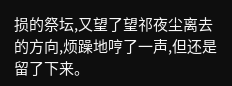损的祭坛,又望了望祁夜尘离去的方向,烦躁地哼了一声,但还是留了下来。